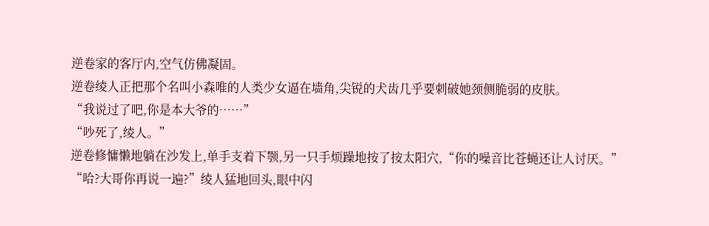逆卷家的客厅内,空气仿佛凝固。
逆卷绫人正把那个名叫小森唯的人类少女逼在墙角,尖锐的犬齿几乎要刺破她颈侧脆弱的皮肤。
“我说过了吧,你是本大爷的……”
“吵死了,绫人。”
逆卷修慵懒地躺在沙发上,单手支着下颚,另一只手烦躁地按了按太阳穴,“你的噪音比苍蝇还让人讨厌。”
“哈?大哥你再说一遍?”绫人猛地回头,眼中闪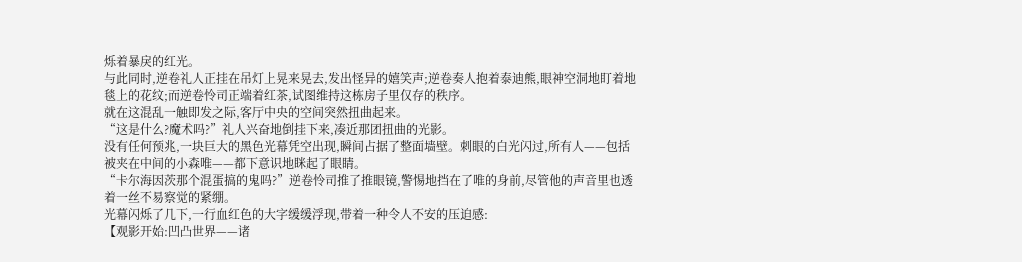烁着暴戾的红光。
与此同时,逆卷礼人正挂在吊灯上晃来晃去,发出怪异的嬉笑声;逆卷奏人抱着泰迪熊,眼神空洞地盯着地毯上的花纹;而逆卷怜司正端着红茶,试图维持这栋房子里仅存的秩序。
就在这混乱一触即发之际,客厅中央的空间突然扭曲起来。
“这是什么?魔术吗?”礼人兴奋地倒挂下来,凑近那团扭曲的光影。
没有任何预兆,一块巨大的黑色光幕凭空出现,瞬间占据了整面墙壁。刺眼的白光闪过,所有人——包括被夹在中间的小森唯——都下意识地眯起了眼睛。
“卡尔海因茨那个混蛋搞的鬼吗?”逆卷怜司推了推眼镜,警惕地挡在了唯的身前,尽管他的声音里也透着一丝不易察觉的紧绷。
光幕闪烁了几下,一行血红色的大字缓缓浮现,带着一种令人不安的压迫感:
【观影开始:凹凸世界——诸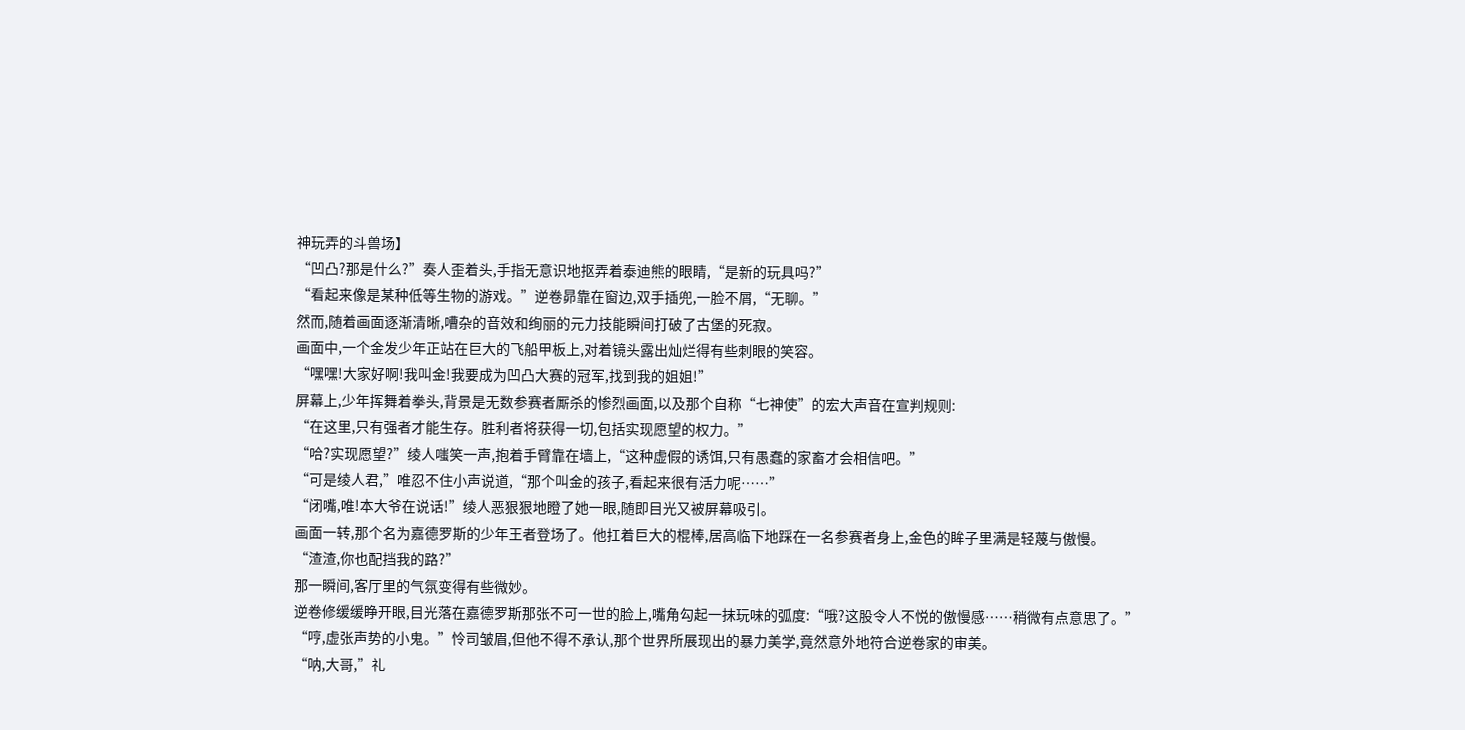神玩弄的斗兽场】
“凹凸?那是什么?”奏人歪着头,手指无意识地抠弄着泰迪熊的眼睛,“是新的玩具吗?”
“看起来像是某种低等生物的游戏。”逆卷昴靠在窗边,双手插兜,一脸不屑,“无聊。”
然而,随着画面逐渐清晰,嘈杂的音效和绚丽的元力技能瞬间打破了古堡的死寂。
画面中,一个金发少年正站在巨大的飞船甲板上,对着镜头露出灿烂得有些刺眼的笑容。
“嘿嘿!大家好啊!我叫金!我要成为凹凸大赛的冠军,找到我的姐姐!”
屏幕上,少年挥舞着拳头,背景是无数参赛者厮杀的惨烈画面,以及那个自称“七神使”的宏大声音在宣判规则:
“在这里,只有强者才能生存。胜利者将获得一切,包括实现愿望的权力。”
“哈?实现愿望?”绫人嗤笑一声,抱着手臂靠在墙上,“这种虚假的诱饵,只有愚蠢的家畜才会相信吧。”
“可是绫人君,”唯忍不住小声说道,“那个叫金的孩子,看起来很有活力呢……”
“闭嘴,唯!本大爷在说话!”绫人恶狠狠地瞪了她一眼,随即目光又被屏幕吸引。
画面一转,那个名为嘉德罗斯的少年王者登场了。他扛着巨大的棍棒,居高临下地踩在一名参赛者身上,金色的眸子里满是轻蔑与傲慢。
“渣渣,你也配挡我的路?”
那一瞬间,客厅里的气氛变得有些微妙。
逆卷修缓缓睁开眼,目光落在嘉德罗斯那张不可一世的脸上,嘴角勾起一抹玩味的弧度:“哦?这股令人不悦的傲慢感……稍微有点意思了。”
“哼,虚张声势的小鬼。”怜司皱眉,但他不得不承认,那个世界所展现出的暴力美学,竟然意外地符合逆卷家的审美。
“呐,大哥,”礼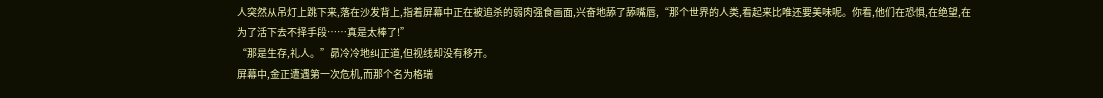人突然从吊灯上跳下来,落在沙发背上,指着屏幕中正在被追杀的弱肉强食画面,兴奋地舔了舔嘴唇,“那个世界的人类,看起来比唯还要美味呢。你看,他们在恐惧,在绝望,在为了活下去不择手段……真是太棒了!”
“那是生存,礼人。”昴冷冷地纠正道,但视线却没有移开。
屏幕中,金正遭遇第一次危机,而那个名为格瑞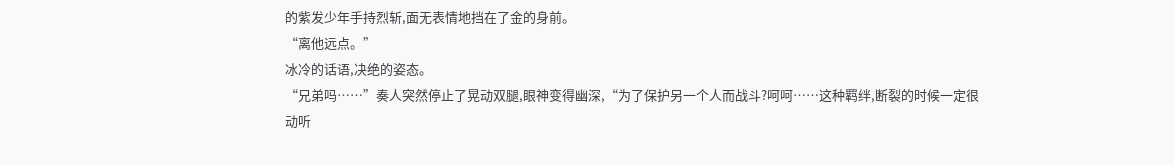的紫发少年手持烈斩,面无表情地挡在了金的身前。
“离他远点。”
冰冷的话语,决绝的姿态。
“兄弟吗……”奏人突然停止了晃动双腿,眼神变得幽深,“为了保护另一个人而战斗?呵呵……这种羁绊,断裂的时候一定很动听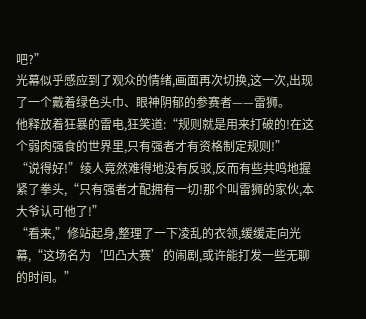吧?”
光幕似乎感应到了观众的情绪,画面再次切换,这一次,出现了一个戴着绿色头巾、眼神阴郁的参赛者——雷狮。
他释放着狂暴的雷电,狂笑道:“规则就是用来打破的!在这个弱肉强食的世界里,只有强者才有资格制定规则!”
“说得好!”绫人竟然难得地没有反驳,反而有些共鸣地握紧了拳头,“只有强者才配拥有一切!那个叫雷狮的家伙,本大爷认可他了!”
“看来,”修站起身,整理了一下凌乱的衣领,缓缓走向光幕,“这场名为‘凹凸大赛’的闹剧,或许能打发一些无聊的时间。”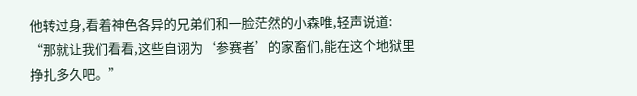他转过身,看着神色各异的兄弟们和一脸茫然的小森唯,轻声说道:
“那就让我们看看,这些自诩为‘参赛者’的家畜们,能在这个地狱里挣扎多久吧。”